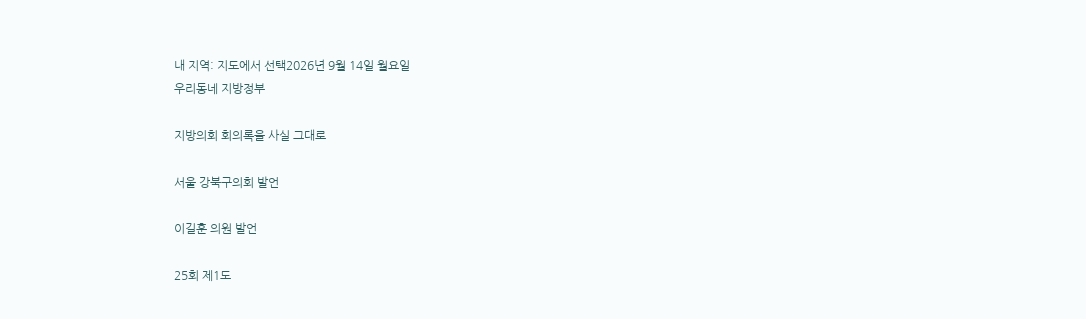내 지역: 지도에서 선택2026년 9월 14일 월요일
우리동네 지방정부

지방의회 회의록을 사실 그대로

서울 강북구의회 발언

이길훈 의원 발언

25회 제1도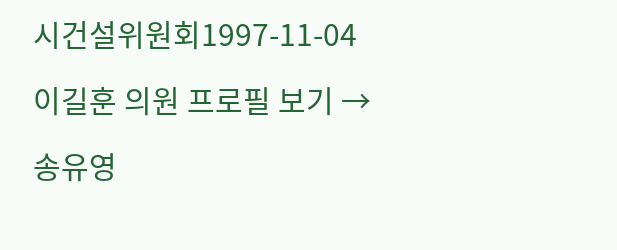시건설위원회1997-11-04

이길훈 의원 프로필 보기 →

송유영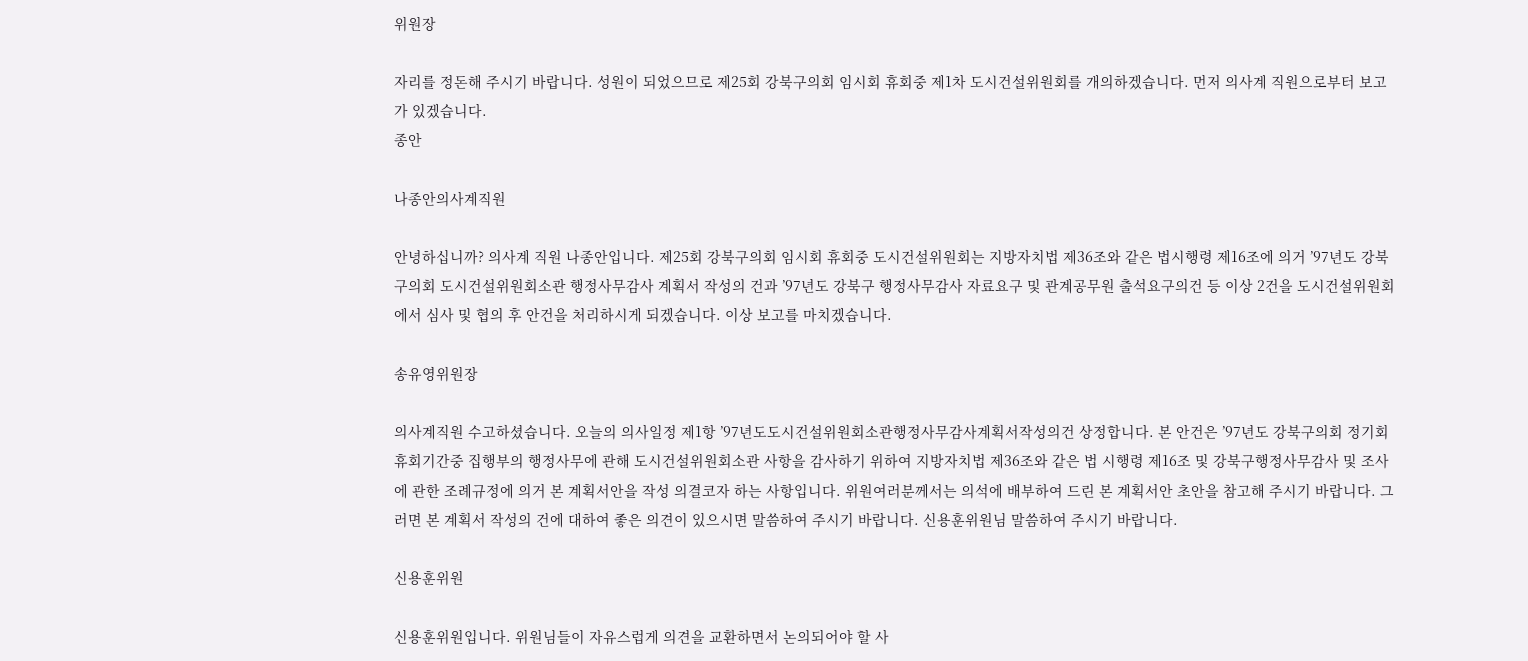위원장

자리를 정돈해 주시기 바랍니다. 성원이 되었으므로 제25회 강북구의회 임시회 휴회중 제1차 도시건설위원회를 개의하겠습니다. 먼저 의사계 직원으로부터 보고가 있겠습니다.
종안

나종안의사계직원

안녕하십니까? 의사계 직원 나종안입니다. 제25회 강북구의회 임시회 휴회중 도시건설위원회는 지방자치법 제36조와 같은 법시행령 제16조에 의거 ’97년도 강북구의회 도시건설위원회소관 행정사무감사 계획서 작성의 건과 ’97년도 강북구 행정사무감사 자료요구 및 관계공무원 출석요구의건 등 이상 2건을 도시건설위원회에서 심사 및 협의 후 안건을 처리하시게 되겠습니다. 이상 보고를 마치겠습니다.

송유영위원장

의사계직원 수고하셨습니다. 오늘의 의사일정 제1항 ’97년도도시건설위원회소관행정사무감사계획서작성의건 상정합니다. 본 안건은 ’97년도 강북구의회 정기회 휴회기간중 집행부의 행정사무에 관해 도시건설위원회소관 사항을 감사하기 위하여 지방자치법 제36조와 같은 법 시행령 제16조 및 강북구행정사무감사 및 조사에 관한 조례규정에 의거 본 계획서안을 작성 의결코자 하는 사항입니다. 위원여러분께서는 의석에 배부하여 드린 본 계획서안 초안을 참고해 주시기 바랍니다. 그러면 본 계획서 작성의 건에 대하여 좋은 의견이 있으시면 말씀하여 주시기 바랍니다. 신용훈위원님 말씀하여 주시기 바랍니다.

신용훈위원

신용훈위원입니다. 위원님들이 자유스럽게 의견을 교환하면서 논의되어야 할 사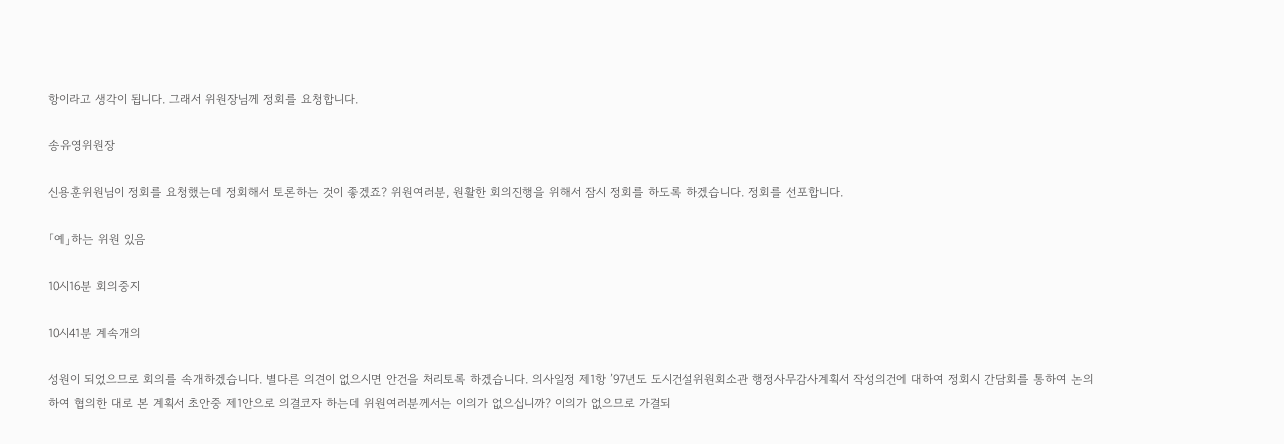항이라고 생각이 됩니다. 그래서 위원장님께 정회를 요청합니다.

송유영위원장

신용훈위원님이 정회를 요청했는데 정회해서 토론하는 것이 좋겠죠? 위원여러분, 원활한 회의진행을 위해서 잠시 정회를 하도록 하겠습니다. 정회를 선포합니다.

「예」하는 위원 있음

10시16분 회의중지

10시41분 계속개의

성원이 되었으므로 회의를 속개하겠습니다. 별다른 의견이 없으시면 안건을 처리토록 하겠습니다. 의사일정 제1항 ’97년도 도시건설위원회소관 행정사무감사계획서 작성의건에 대하여 정회시 간담회를 통하여 논의하여 협의한 대로 본 계획서 초안중 제1안으로 의결코자 하는데 위원여러분께서는 이의가 없으십니까? 이의가 없으므로 가결되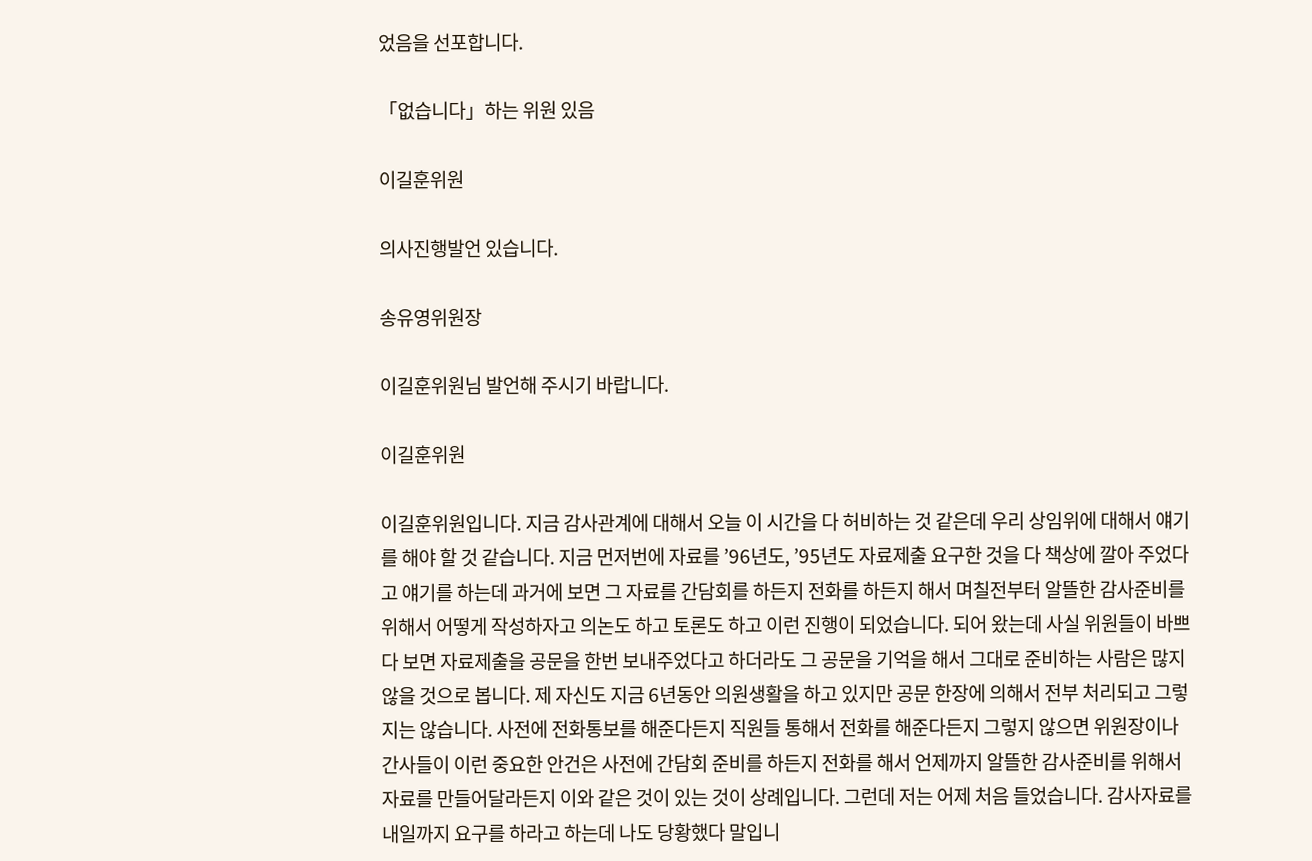었음을 선포합니다.

「없습니다」하는 위원 있음

이길훈위원

의사진행발언 있습니다.

송유영위원장

이길훈위원님 발언해 주시기 바랍니다.

이길훈위원

이길훈위원입니다. 지금 감사관계에 대해서 오늘 이 시간을 다 허비하는 것 같은데 우리 상임위에 대해서 얘기를 해야 할 것 같습니다. 지금 먼저번에 자료를 ’96년도, ’95년도 자료제출 요구한 것을 다 책상에 깔아 주었다고 얘기를 하는데 과거에 보면 그 자료를 간담회를 하든지 전화를 하든지 해서 며칠전부터 알뜰한 감사준비를 위해서 어떻게 작성하자고 의논도 하고 토론도 하고 이런 진행이 되었습니다. 되어 왔는데 사실 위원들이 바쁘다 보면 자료제출을 공문을 한번 보내주었다고 하더라도 그 공문을 기억을 해서 그대로 준비하는 사람은 많지 않을 것으로 봅니다. 제 자신도 지금 6년동안 의원생활을 하고 있지만 공문 한장에 의해서 전부 처리되고 그렇지는 않습니다. 사전에 전화통보를 해준다든지 직원들 통해서 전화를 해준다든지 그렇지 않으면 위원장이나 간사들이 이런 중요한 안건은 사전에 간담회 준비를 하든지 전화를 해서 언제까지 알뜰한 감사준비를 위해서 자료를 만들어달라든지 이와 같은 것이 있는 것이 상례입니다. 그런데 저는 어제 처음 들었습니다. 감사자료를 내일까지 요구를 하라고 하는데 나도 당황했다 말입니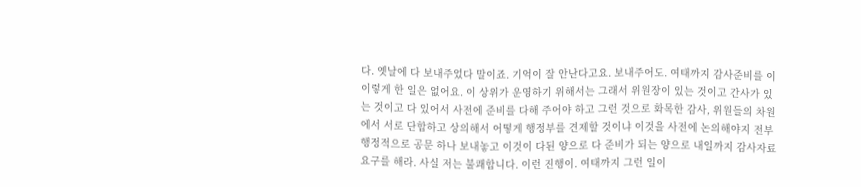다. 옛날에 다 보내주었다 말이죠. 기억이 잘 안난다고요. 보내주어도. 여태까지 감사준비를 이 이렇게 한 일은 없어요. 이 상위가 운영하기 위해서는 그래서 위원장이 있는 것이고 간사가 있는 것이고 다 있어서 사전에 준비를 다해 주어야 하고 그런 것으로 화목한 감사, 위원들의 차원에서 서로 단합하고 상의해서 어떻게 행정부를 견제할 것이냐 이것을 사전에 논의해야지 전부 행정적으로 공문 하나 보내놓고 이것이 다된 양으로 다 준비가 되는 양으로 내일까지 감사자료 요구를 해라. 사실 저는 불쾌합니다. 이런 진행이. 여태까지 그런 일이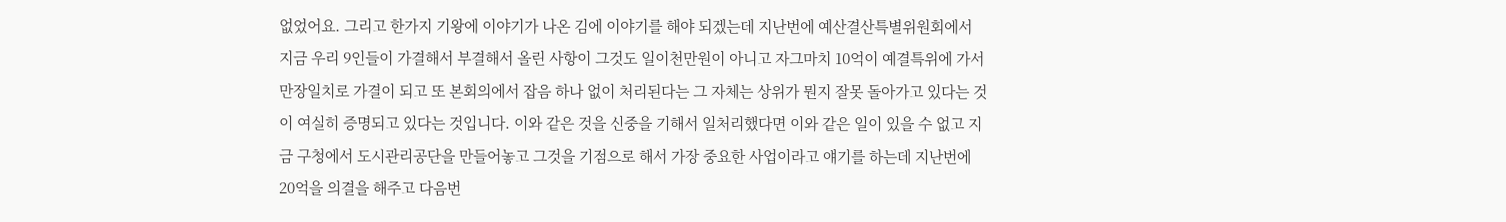없었어요. 그리고 한가지 기왕에 이야기가 나온 김에 이야기를 해야 되겠는데 지난번에 예산결산특별위원회에서 지금 우리 9인들이 가결해서 부결해서 올린 사항이 그것도 일이천만원이 아니고 자그마치 10억이 예결특위에 가서 만장일치로 가결이 되고 또 본회의에서 잡음 하나 없이 처리된다는 그 자체는 상위가 뭔지 잘못 돌아가고 있다는 것이 여실히 증명되고 있다는 것입니다. 이와 같은 것을 신중을 기해서 일처리했다면 이와 같은 일이 있을 수 없고 지금 구청에서 도시관리공단을 만들어놓고 그것을 기점으로 해서 가장 중요한 사업이라고 얘기를 하는데 지난번에 20억을 의결을 해주고 다음번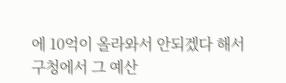에 10억이 올라와서 안되겠다 해서 구청에서 그 예산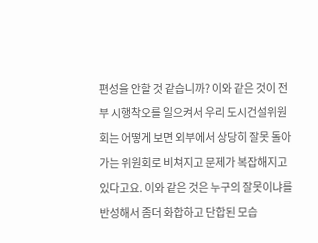편성을 안할 것 같습니까? 이와 같은 것이 전부 시행착오를 일으켜서 우리 도시건설위원회는 어떻게 보면 외부에서 상당히 잘못 돌아가는 위원회로 비쳐지고 문제가 복잡해지고 있다고요. 이와 같은 것은 누구의 잘못이냐를 반성해서 좀더 화합하고 단합된 모습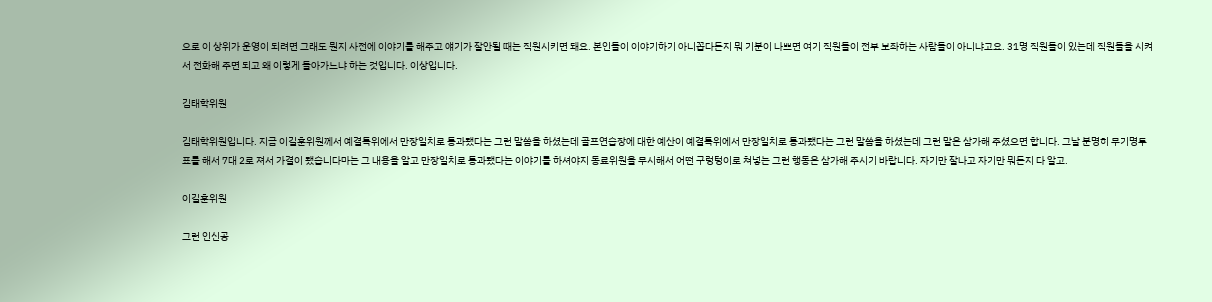으로 이 상위가 운영이 되려면 그래도 뭔지 사전에 이야기를 해주고 얘기가 잘안될 때는 직원시키면 돼요. 본인들이 이야기하기 아니꼽다든지 뭐 기분이 나쁘면 여기 직원들이 전부 보좌하는 사람들이 아니냐고요. 31명 직원들이 있는데 직원들을 시켜서 전화해 주면 되고 왜 이렇게 돌아가느냐 하는 것입니다. 이상입니다.

김태학위원

김태학위원입니다. 지금 이길훈위원께서 예결특위에서 만장일치로 통과됐다는 그런 말씀을 하셨는데 골프연습장에 대한 예산이 예결특위에서 만장일치로 통과됐다는 그런 말씀을 하셨는데 그런 말은 삼가해 주셨으면 합니다. 그날 분명히 무기명투표를 해서 7대 2로 져서 가결이 됐습니다마는 그 내용을 알고 만장일치로 통과됐다는 이야기를 하셔야지 동료위원을 무시해서 어떤 구렁텅이로 쳐넣는 그런 행동은 삼가해 주시기 바랍니다. 자기만 잘나고 자기만 뭐든지 다 알고.

이길훈위원

그런 인신공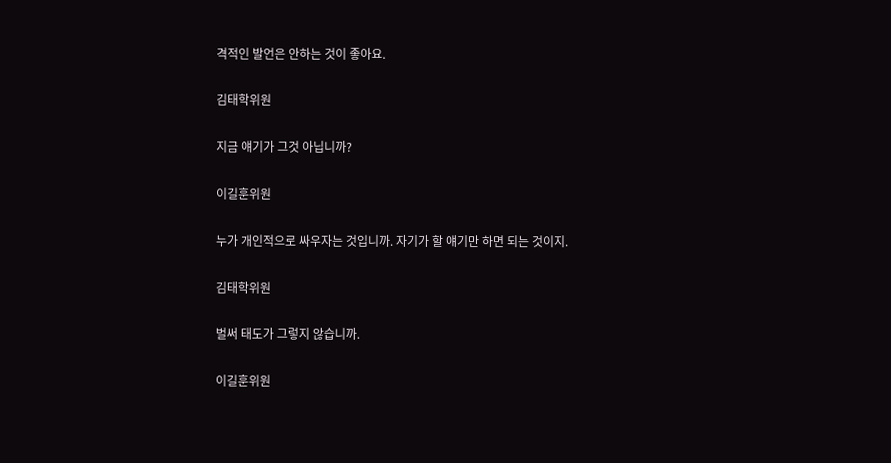격적인 발언은 안하는 것이 좋아요.

김태학위원

지금 얘기가 그것 아닙니까?

이길훈위원

누가 개인적으로 싸우자는 것입니까. 자기가 할 얘기만 하면 되는 것이지.

김태학위원

벌써 태도가 그렇지 않습니까.

이길훈위원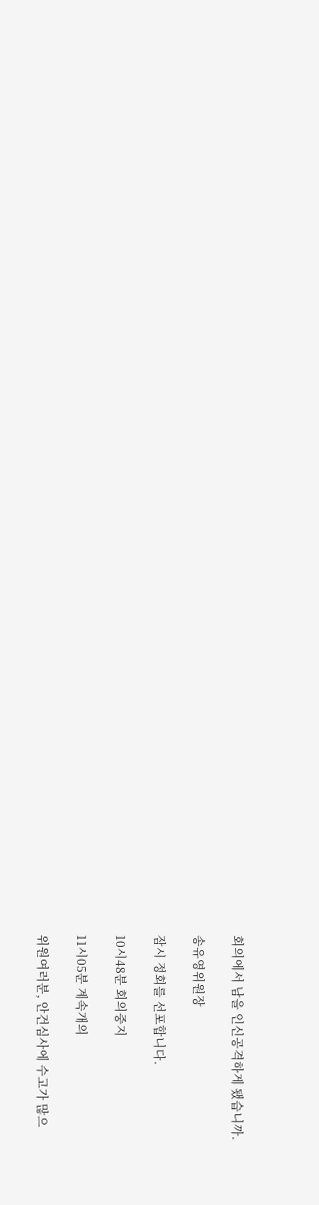회의에서 남을 인신공격하게 됐습니까.

송유영위원장

잠시 정회를 선포합니다.

10시48분 회의중지

11시05분 계속개의

위원여러분, 안건심사에 수고가 많으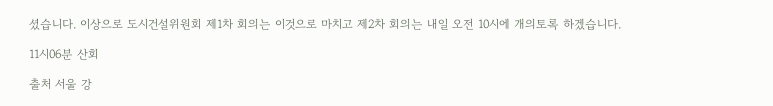셨습니다. 이상으로 도시건설위원회 제1차 회의는 이것으로 마치고 제2차 회의는 내일 오전 10시에 개의토록 하겠습니다.

11시06분 산회

출처 서울 강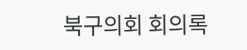북구의회 회의록